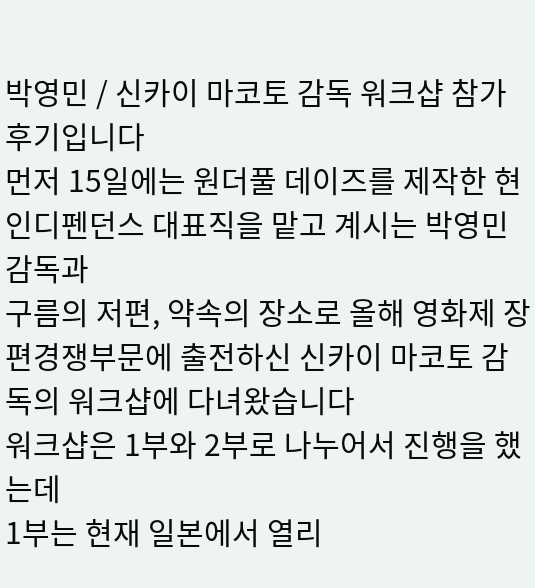박영민 / 신카이 마코토 감독 워크샵 참가 후기입니다
먼저 15일에는 원더풀 데이즈를 제작한 현 인디펜던스 대표직을 맡고 계시는 박영민 감독과
구름의 저편, 약속의 장소로 올해 영화제 장편경쟁부문에 출전하신 신카이 마코토 감독의 워크샵에 다녀왔습니다
워크샵은 1부와 2부로 나누어서 진행을 했는데
1부는 현재 일본에서 열리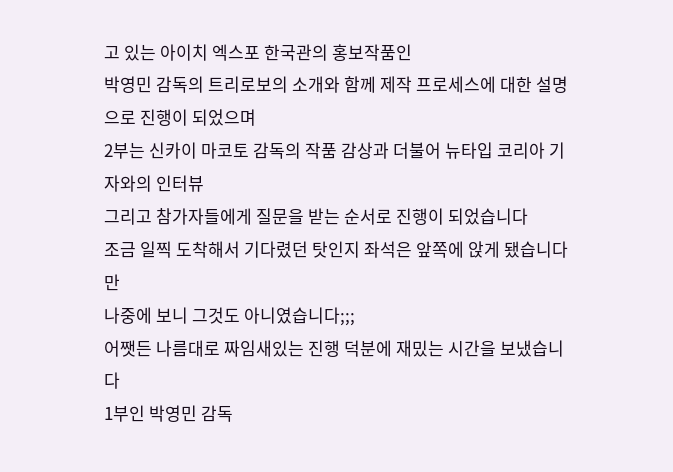고 있는 아이치 엑스포 한국관의 홍보작품인
박영민 감독의 트리로보의 소개와 함께 제작 프로세스에 대한 설명으로 진행이 되었으며
2부는 신카이 마코토 감독의 작품 감상과 더불어 뉴타입 코리아 기자와의 인터뷰
그리고 참가자들에게 질문을 받는 순서로 진행이 되었습니다
조금 일찍 도착해서 기다렸던 탓인지 좌석은 앞쪽에 앉게 됐습니다만
나중에 보니 그것도 아니였습니다;;;
어쨋든 나름대로 짜임새있는 진행 덕분에 재밌는 시간을 보냈습니다
1부인 박영민 감독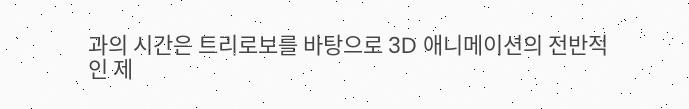과의 시간은 트리로보를 바탕으로 3D 애니메이션의 전반적인 제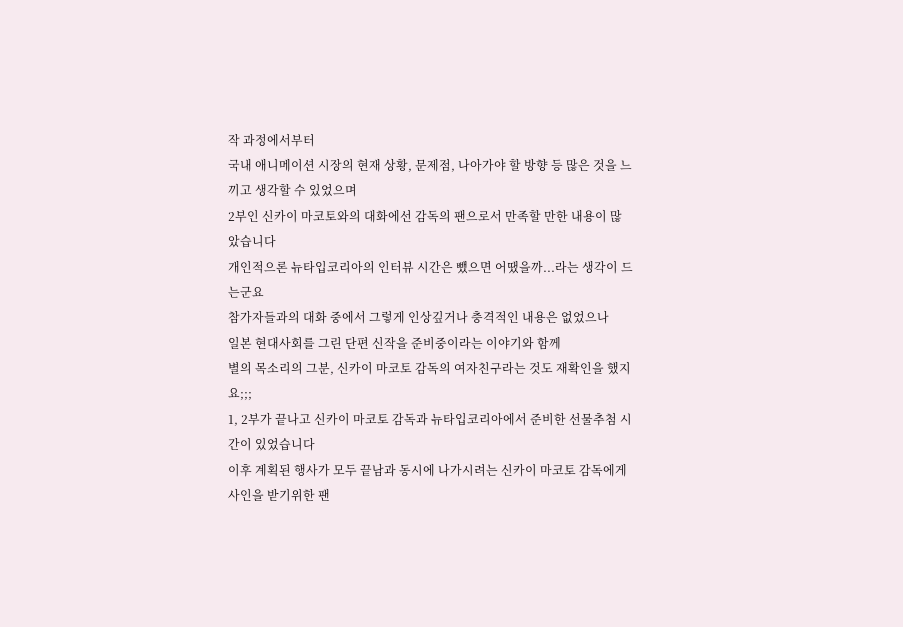작 과정에서부터
국내 애니메이션 시장의 현재 상황, 문제점, 나아가야 할 방향 등 많은 것을 느끼고 생각할 수 있었으며
2부인 신카이 마코토와의 대화에선 감독의 팬으로서 만족할 만한 내용이 많았습니다
개인적으론 뉴타입코리아의 인터뷰 시간은 뺐으면 어땠을까...라는 생각이 드는군요
참가자들과의 대화 중에서 그렇게 인상깊거나 충격적인 내용은 없었으나
일본 현대사회를 그린 단편 신작을 준비중이라는 이야기와 함께
별의 목소리의 그분, 신카이 마코토 감독의 여자친구라는 것도 재확인을 했지요;;;
1, 2부가 끝나고 신카이 마코토 감독과 뉴타입코리아에서 준비한 선물추첨 시간이 있었습니다
이후 계획된 행사가 모두 끝남과 동시에 나가시려는 신카이 마코토 감독에게 사인을 받기위한 팬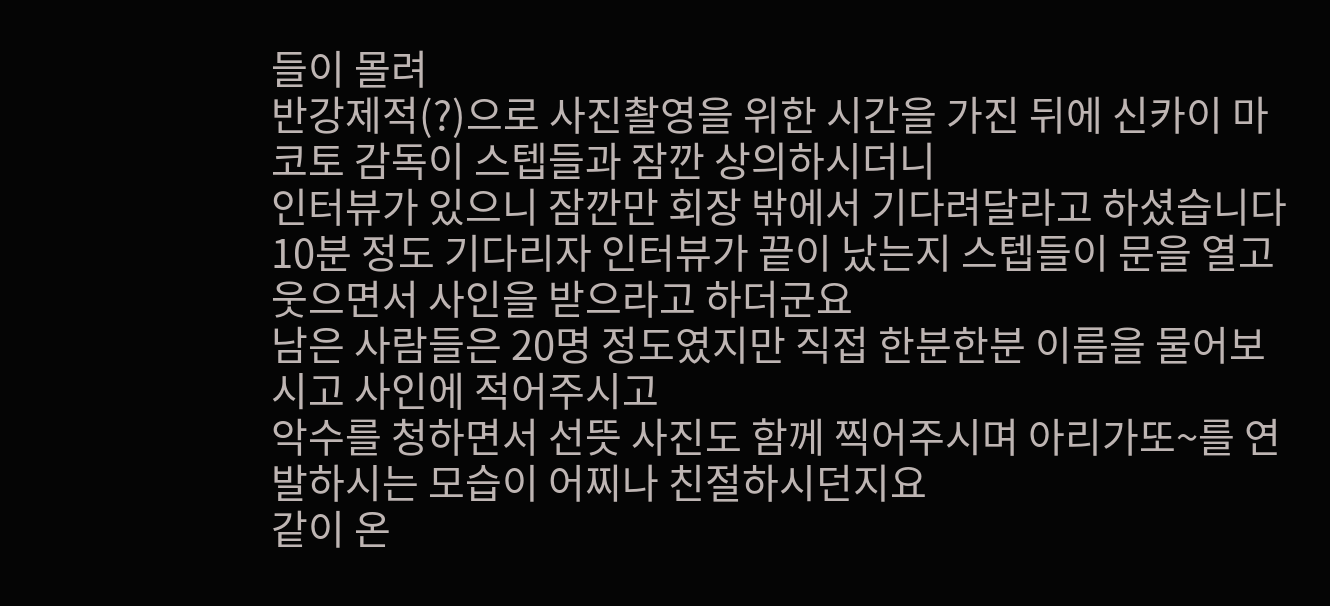들이 몰려
반강제적(?)으로 사진촬영을 위한 시간을 가진 뒤에 신카이 마코토 감독이 스텝들과 잠깐 상의하시더니
인터뷰가 있으니 잠깐만 회장 밖에서 기다려달라고 하셨습니다
10분 정도 기다리자 인터뷰가 끝이 났는지 스텝들이 문을 열고 웃으면서 사인을 받으라고 하더군요
남은 사람들은 20명 정도였지만 직접 한분한분 이름을 물어보시고 사인에 적어주시고
악수를 청하면서 선뜻 사진도 함께 찍어주시며 아리가또~를 연발하시는 모습이 어찌나 친절하시던지요
같이 온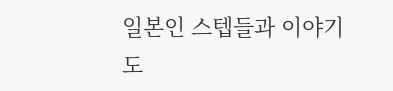일본인 스텝들과 이야기도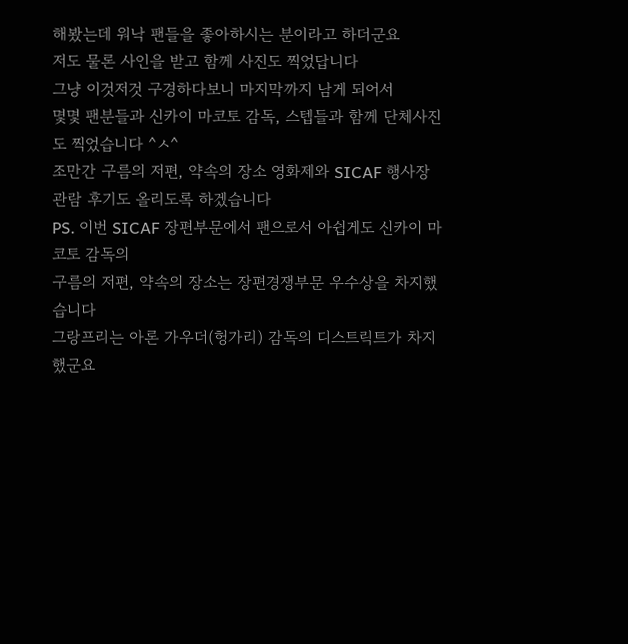해봤는데 워낙 팬들을 좋아하시는 분이라고 하더군요
저도 물론 사인을 받고 함께 사진도 찍었답니다
그냥 이것저것 구경하다보니 마지막까지 남게 되어서
몇몇 팬분들과 신카이 마코토 감독, 스텝들과 함께 단체사진도 찍었습니다 ^ㅅ^
조만간 구름의 저편, 약속의 장소 영화제와 SICAF 행사장 관람 후기도 올리도록 하겠습니다
PS. 이번 SICAF 장편부문에서 팬으로서 아쉽게도 신카이 마코토 감독의
구름의 저편, 약속의 장소는 장편경쟁부문 우수상을 차지했습니다
그랑프리는 아론 가우더(헝가리) 감독의 디스트릭트가 차지했군요